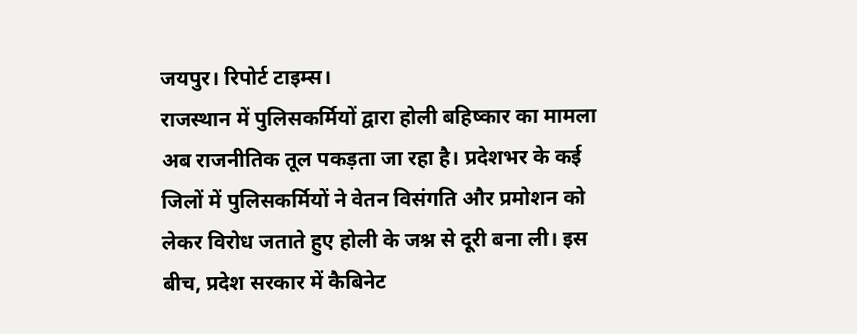जयपुर। रिपोर्ट टाइम्स।
राजस्थान में पुलिसकर्मियों द्वारा होली बहिष्कार का मामला अब राजनीतिक तूल पकड़ता जा रहा है। प्रदेशभर के कई जिलों में पुलिसकर्मियों ने वेतन विसंगति और प्रमोशन को लेकर विरोध जताते हुए होली के जश्न से दूरी बना ली। इस बीच, प्रदेश सरकार में कैबिनेट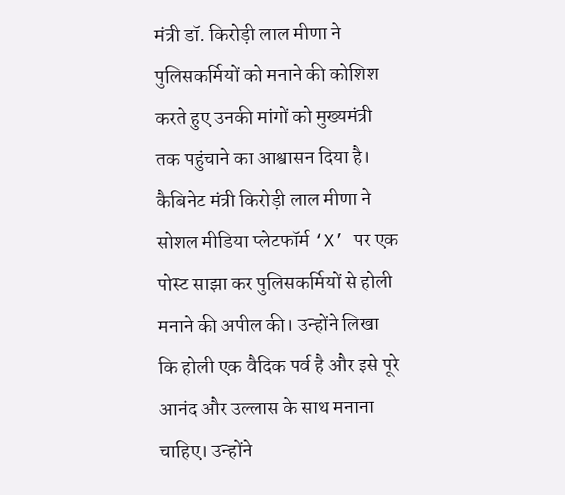मंत्री डॉ. किरोड़ी लाल मीणा ने पुलिसकर्मियों को मनाने की कोशिश करते हुए उनकी मांगों को मुख्यमंत्री तक पहुंचाने का आश्वासन दिया है।
कैबिनेट मंत्री किरोड़ी लाल मीणा ने सोशल मीडिया प्लेटफॉर्म ‘X’ पर एक पोस्ट साझा कर पुलिसकर्मियों से होली मनाने की अपील की। उन्होंने लिखा कि होली एक वैदिक पर्व है और इसे पूरे आनंद और उल्लास के साथ मनाना चाहिए। उन्होंने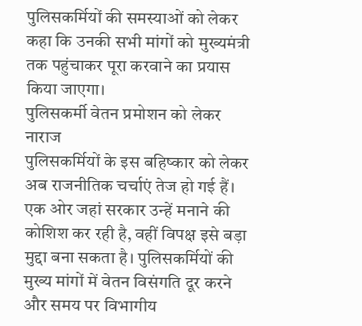पुलिसकर्मियों की समस्याओं को लेकर कहा कि उनकी सभी मांगों को मुख्यमंत्री तक पहुंचाकर पूरा करवाने का प्रयास किया जाएगा।
पुलिसकर्मी वेतन प्रमोशन को लेकर नाराज
पुलिसकर्मियों के इस बहिष्कार को लेकर अब राजनीतिक चर्चाएं तेज हो गई हैं। एक ओर जहां सरकार उन्हें मनाने की कोशिश कर रही है, वहीं विपक्ष इसे बड़ा मुद्दा बना सकता है। पुलिसकर्मियों की मुख्य मांगों में वेतन विसंगति दूर करने और समय पर विभागीय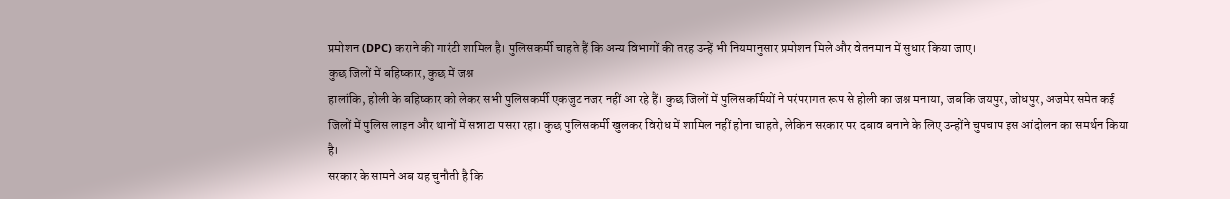प्रमोशन (DPC) कराने की गारंटी शामिल है। पुलिसकर्मी चाहते हैं कि अन्य विभागों की तरह उन्हें भी नियमानुसार प्रमोशन मिले और वेतनमान में सुधार किया जाए।
कुछ जिलों में बहिष्कार, कुछ में जश्न
हालांकि, होली के बहिष्कार को लेकर सभी पुलिसकर्मी एकजुट नजर नहीं आ रहे हैं। कुछ जिलों में पुलिसकर्मियों ने परंपरागत रूप से होली का जश्न मनाया, जबकि जयपुर, जोधपुर, अजमेर समेत कई जिलों में पुलिस लाइन और थानों में सन्नाटा पसरा रहा। कुछ पुलिसकर्मी खुलकर विरोध में शामिल नहीं होना चाहते, लेकिन सरकार पर दबाव बनाने के लिए उन्होंने चुपचाप इस आंदोलन का समर्थन किया है।
सरकार के सामने अब यह चुनौती है कि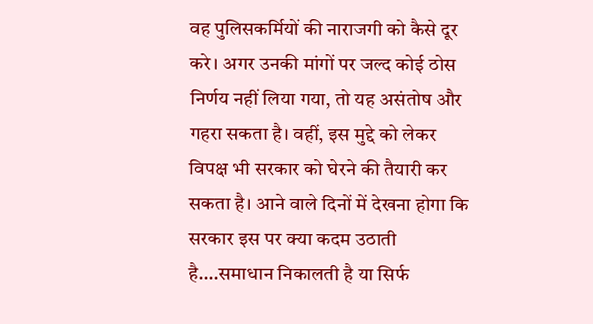वह पुलिसकर्मियों की नाराजगी को कैसे दूर करे। अगर उनकी मांगों पर जल्द कोई ठोस निर्णय नहीं लिया गया, तो यह असंतोष और गहरा सकता है। वहीं, इस मुद्दे को लेकर विपक्ष भी सरकार को घेरने की तैयारी कर सकता है। आने वाले दिनों में देखना होगा कि सरकार इस पर क्या कदम उठाती है….समाधान निकालती है या सिर्फ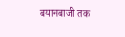बयानबाजी तक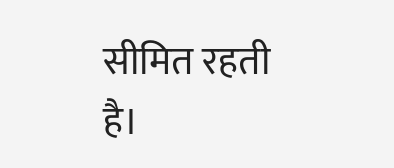सीमित रहती है।